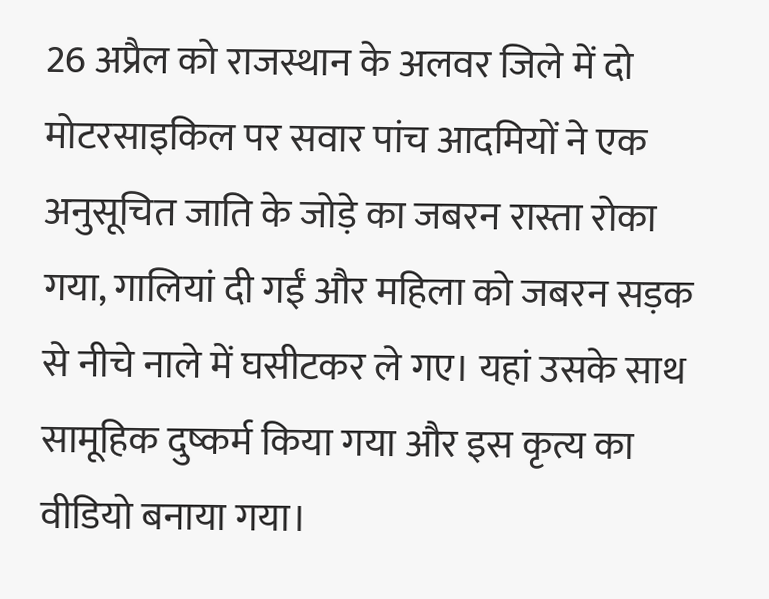26 अप्रैल को राजस्थान के अलवर जिले में दो मोटरसाइकिल पर सवार पांच आदमियों ने एक अनुसूचित जाति के जोड़े का जबरन रास्ता रोका गया, गालियां दी गईं और महिला को जबरन सड़क से नीचे नाले में घसीटकर ले गए। यहां उसके साथ सामूहिक दुष्कर्म किया गया और इस कृत्य का वीडियो बनाया गया।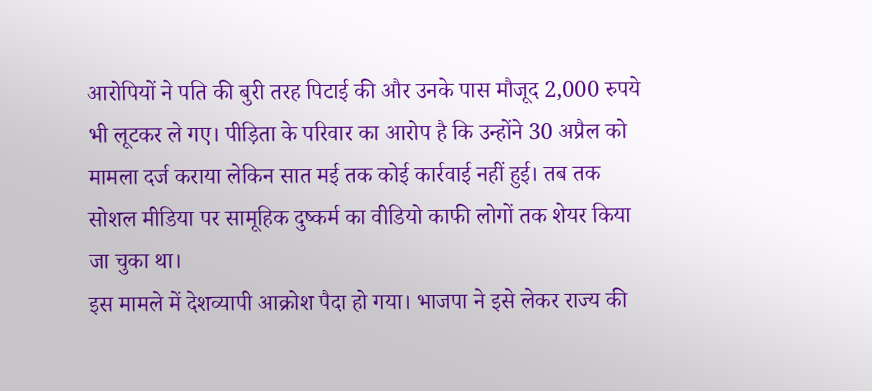आरोपियों ने पति की बुरी तरह पिटाई की और उनके पास मौजूद 2,000 रुपये भी लूटकर ले गए। पीड़िता के परिवार का आरोप है कि उन्होंने 30 अप्रैल को मामला दर्ज कराया लेकिन सात मई तक कोई कार्रवाई नहीं हुई। तब तक सोशल मीडिया पर सामूहिक दुष्कर्म का वीडियो काफी लोगों तक शेयर किया जा चुका था।
इस मामले में देशव्यापी आक्रोश पैदा हो गया। भाजपा ने इसे लेकर राज्य की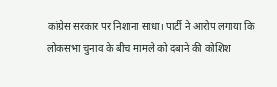कांग्रेस सरकार पर निशाना साधा। पार्टी ने आरोप लगाया कि लोकसभा चुनाव के बीच मामले को दबाने की कोशिश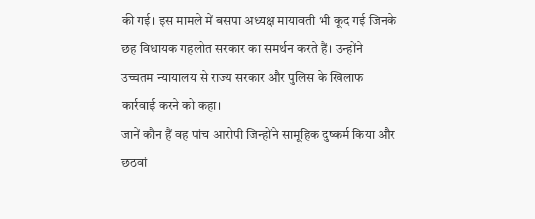की गई। इस मामले में बसपा अध्यक्ष मायावती भी कूद गई जिनके छह विधायक गहलोत सरकार का समर्थन करते हैं। उन्होंने उच्चतम न्यायालय से राज्य सरकार और पुलिस के खिलाफ कार्रवाई करने को कहा।
जानें कौन हैं वह पांच आरोपी जिन्होंने सामूहिक दुष्कर्म किया और छठवां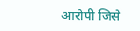आरोपी जिसे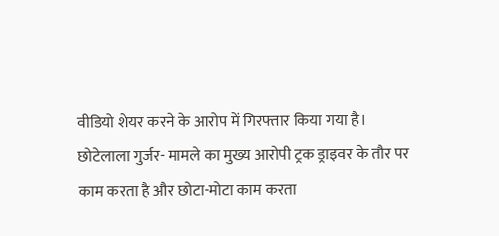वीडियो शेयर करने के आरोप में गिरफ्तार किया गया है।
छोटेलाला गुर्जर- मामले का मुख्य आरोपी ट्रक ड्राइवर के तौर पर काम करता है और छोटा-मोटा काम करता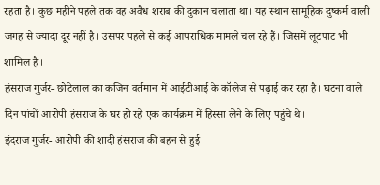रहता है। कुछ महीने पहले तक वह अवैध शराब की दुकान चलाता था। यह स्थान सामूहिक दुष्कर्म वाली जगह से ज्यादा दूर नहीं है। उसपर पहले से कई आपराधिक मामले चल रहे हैं। जिसमें लूटपाट भी शामिल है।
हंसराज गुर्जर- छोटेलाल का कजिन वर्तमान में आईटीआई के कॉलेज से पढ़ाई कर रहा है। घटना वाले दिन पांचों आरोपी हंसराज के घर हो रहे एक कार्यक्रम में हिस्सा लेने के लिए पहुंचे थे।
इंदराज गुर्जर- आरोपी की शादी हंसराज की बहन से हुई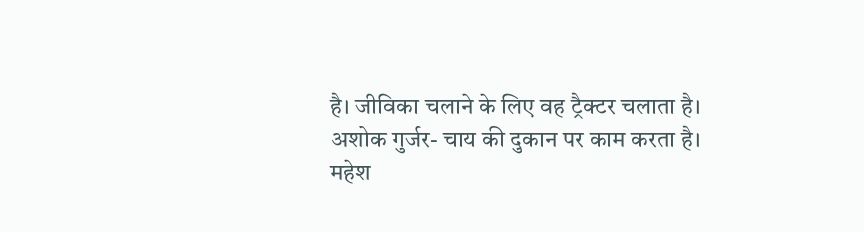है। जीविका चलाने के लिए वह ट्रैक्टर चलाता है।
अशोक गुर्जर- चाय की दुकान पर काम करता है।
महेश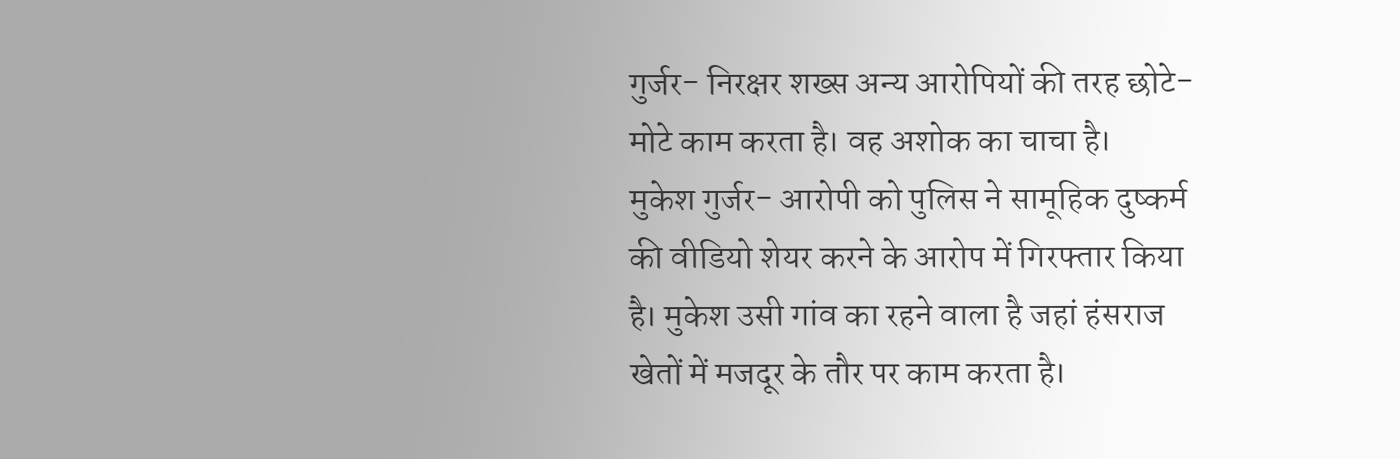गुर्जर- निरक्षर शख्स अन्य आरोपियों की तरह छोटे-मोटे काम करता है। वह अशोक का चाचा है।
मुकेश गुर्जर- आरोपी को पुलिस ने सामूहिक दुष्कर्म की वीडियो शेयर करने के आरोप में गिरफ्तार किया है। मुकेश उसी गांव का रहने वाला है जहां हंसराज खेतों में मजदूर के तौर पर काम करता है।